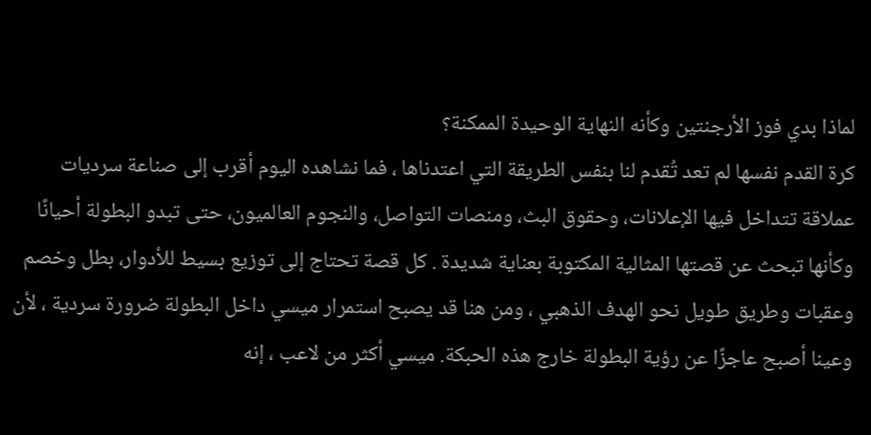لماذا بدي فوز الأرجنتين وكأنه النهاية الوحيدة الممكنة؟
كرة القدم نفسها لم تعد تُقدم لنا بنفس الطريقة التي اعتدناها ، فما نشاهده اليوم أقرب إلى صناعة سرديات عملاقة تتداخل فيها الإعلانات، وحقوق البث، ومنصات التواصل، والنجوم العالميون، حتى تبدو البطولة أحيانًا وكأنها تبحث عن قصتها المثالية المكتوبة بعناية شديدة . كل قصة تحتاج إلى توزيع بسيط للأدوار، بطل وخصم وعقبات وطريق طويل نحو الهدف الذهبي ، ومن هنا قد يصبح استمرار ميسي داخل البطولة ضرورة سردية ، لأن وعينا أصبح عاجزًا عن رؤية البطولة خارج هذه الحبكة. ميسي أكثر من لاعب ، إنه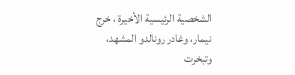الشخصية الرئيسية الأخيرة ، خرج نيمار، وغادر رونالدو المشهد، وتبخرت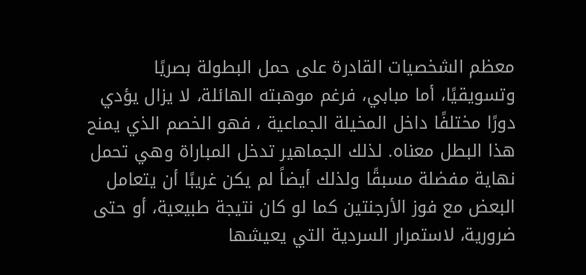معظم الشخصيات القادرة على حمل البطولة بصريًا وتسويقيًا، أما مبابي، فرغم موهبته الهائلة، لا يزال يؤدي دورًا مختلفًا داخل المخيلة الجماعية ، فهو الخصم الذي يمنح هذا البطل معناه. لذلك الجماهير تدخل المباراة وهي تحمل نهاية مفضلة مسبقًا ولذلك أيضاً لم يكن غريبًا أن يتعامل البعض مع فوز الأرجنتين كما لو كان نتيجة طبيعية، أو حتى ضرورية، لاستمرار السردية التي يعيشها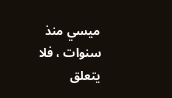ميسي منذ سنوات ، فلا يتعلق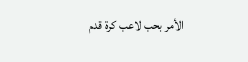الأمر بحب لاعب كرة قدم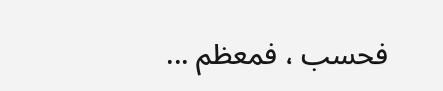فحسب ، فمعظم ...